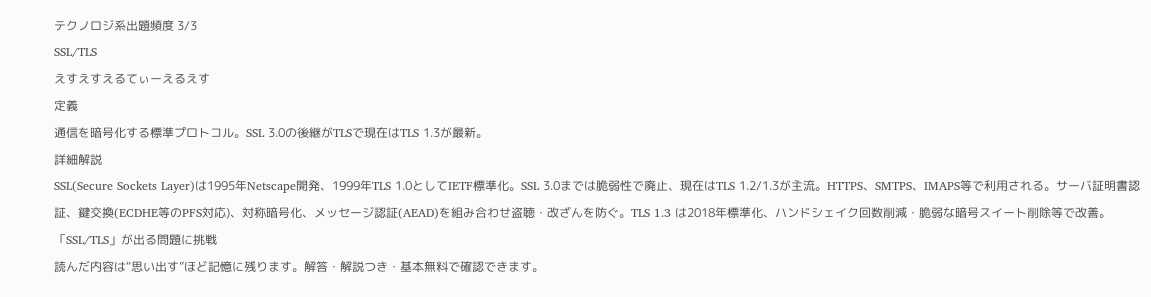テクノロジ系出題頻度 3/3
SSL/TLS
えすえすえるてぃーえるえす
定義
通信を暗号化する標準プロトコル。SSL 3.0の後継がTLSで現在はTLS 1.3が最新。
詳細解説
SSL(Secure Sockets Layer)は1995年Netscape開発、1999年TLS 1.0としてIETF標準化。SSL 3.0までは脆弱性で廃止、現在はTLS 1.2/1.3が主流。HTTPS、SMTPS、IMAPS等で利用される。サーバ証明書認証、鍵交換(ECDHE等のPFS対応)、対称暗号化、メッセージ認証(AEAD)を組み合わせ盗聴・改ざんを防ぐ。TLS 1.3 は2018年標準化、ハンドシェイク回数削減・脆弱な暗号スイート削除等で改善。
「SSL/TLS」が出る問題に挑戦
読んだ内容は“思い出す”ほど記憶に残ります。解答・解説つき・基本無料で確認できます。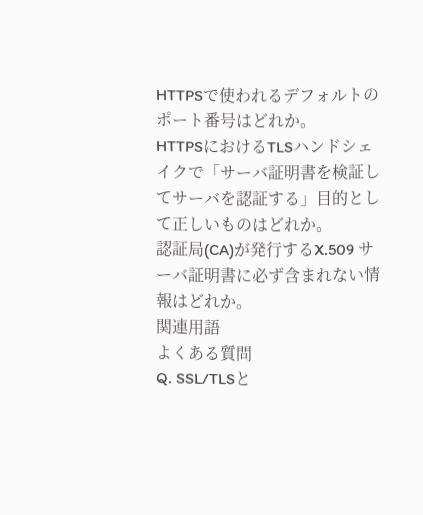HTTPSで使われるデフォルトのポート番号はどれか。
HTTPSにおけるTLSハンドシェイクで「サーバ証明書を検証してサーバを認証する」目的として正しいものはどれか。
認証局(CA)が発行するX.509 サーバ証明書に必ず含まれない情報はどれか。
関連用語
よくある質問
Q. SSL/TLSと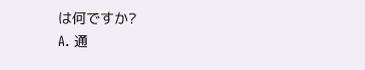は何ですか?
A. 通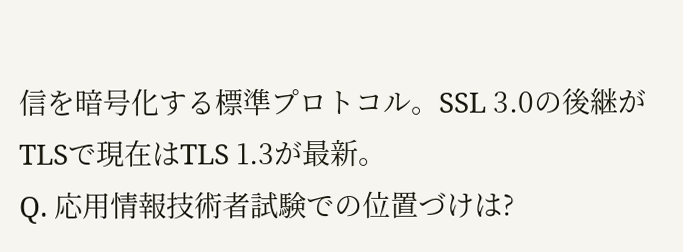信を暗号化する標準プロトコル。SSL 3.0の後継がTLSで現在はTLS 1.3が最新。
Q. 応用情報技術者試験での位置づけは?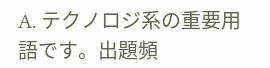A. テクノロジ系の重要用語です。出題頻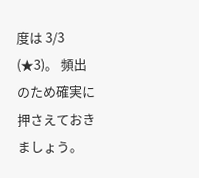度は 3/3 (★3)。 頻出のため確実に押さえておきましょう。